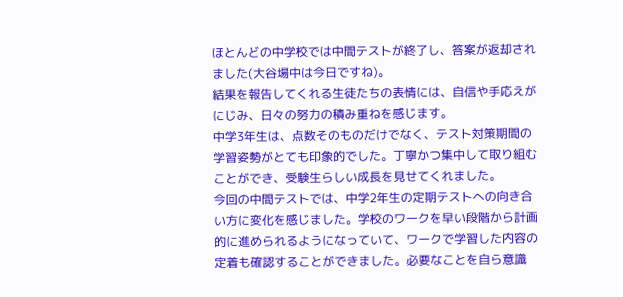ほとんどの中学校では中間テストが終了し、答案が返却されました(大谷場中は今日ですね)。
結果を報告してくれる生徒たちの表情には、自信や手応えがにじみ、日々の努力の積み重ねを感じます。
中学3年生は、点数そのものだけでなく、テスト対策期間の学習姿勢がとても印象的でした。丁寧かつ集中して取り組むことができ、受験生らしい成長を見せてくれました。
今回の中間テストでは、中学2年生の定期テストへの向き合い方に変化を感じました。学校のワークを早い段階から計画的に進められるようになっていて、ワークで学習した内容の定着も確認することができました。必要なことを自ら意識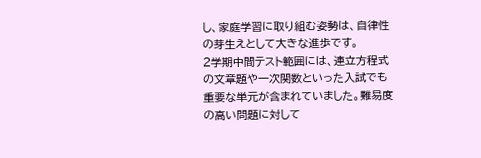し、家庭学習に取り組む姿勢は、自律性の芽生えとして大きな進歩です。
2学期中間テスト範囲には、連立方程式の文章題や一次関数といった入試でも重要な単元が含まれていました。難易度の高い問題に対して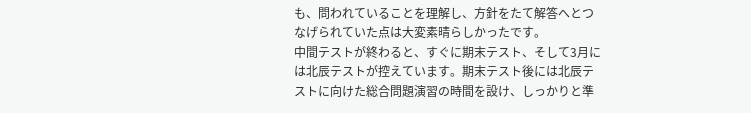も、問われていることを理解し、方針をたて解答へとつなげられていた点は大変素晴らしかったです。
中間テストが終わると、すぐに期末テスト、そして3月には北辰テストが控えています。期末テスト後には北辰テストに向けた総合問題演習の時間を設け、しっかりと準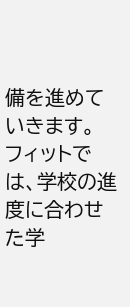備を進めていきます。
フィットでは、学校の進度に合わせた学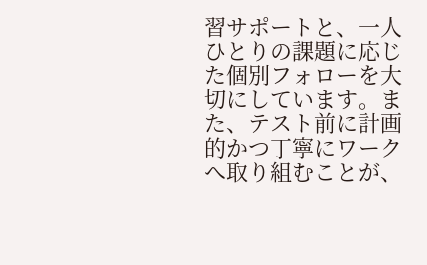習サポートと、一人ひとりの課題に応じた個別フォローを大切にしています。また、テスト前に計画的かつ丁寧にワークへ取り組むことが、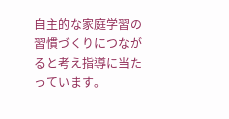自主的な家庭学習の習慣づくりにつながると考え指導に当たっています。